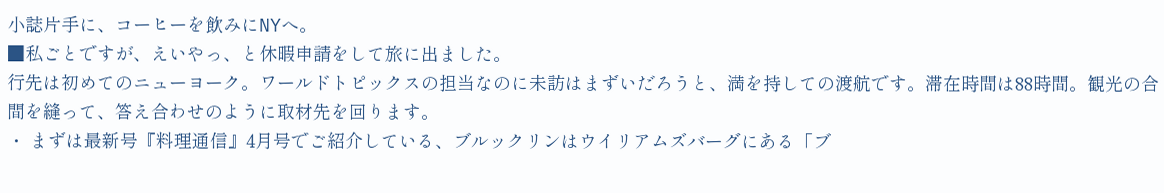小誌片手に、コーヒーを飲みにNYへ。
■私ごとですが、えいやっ、と休暇申請をして旅に出ました。
行先は初めてのニューヨーク。ワールドトピックスの担当なのに未訪はまずいだろうと、満を持しての渡航です。滞在時間は88時間。観光の合間を縫って、答え合わせのように取材先を回ります。
・ まずは最新号『料理通信』4月号でご紹介している、ブルックリンはウイリアムズバーグにある「ブ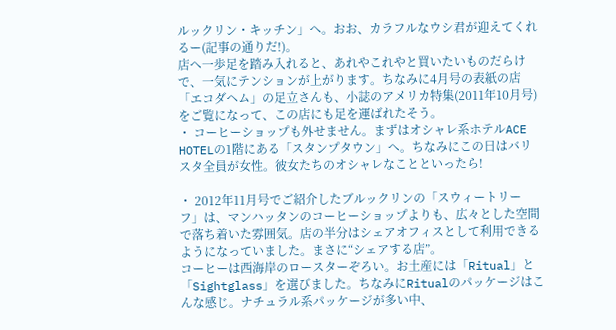ルックリン・キッチン」へ。おお、カラフルなウシ君が迎えてくれるー(記事の通りだ!)。
店へ一歩足を踏み入れると、あれやこれやと買いたいものだらけで、一気にテンションが上がります。ちなみに4月号の表紙の店「エコダヘム」の足立さんも、小誌のアメリカ特集(2011年10月号)をご覧になって、この店にも足を運ばれたそう。
・ コーヒーショップも外せません。まずはオシャレ系ホテルACE HOTELの1階にある「スタンプタウン」へ。ちなみにこの日はバリスタ全員が女性。彼女たちのオシャレなことといったら!

・ 2012年11月号でご紹介したブルックリンの「スウィートリーフ」は、マンハッタンのコーヒーショップよりも、広々とした空間で落ち着いた雰囲気。店の半分はシェアオフィスとして利用できるようになっていました。まさに“シェアする店”。
コーヒーは西海岸のロースターぞろい。お土産には「Ritual」と「Sightglass」を選びました。ちなみにRitualのパッケージはこんな感じ。ナチュラル系パッケージが多い中、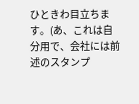ひときわ目立ちます。(あ、これは自分用で、会社には前述のスタンプ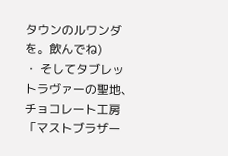タウンのルワンダを。飲んでね)
・ そしてタブレットラヴァーの聖地、チョコレート工房「マストブラザー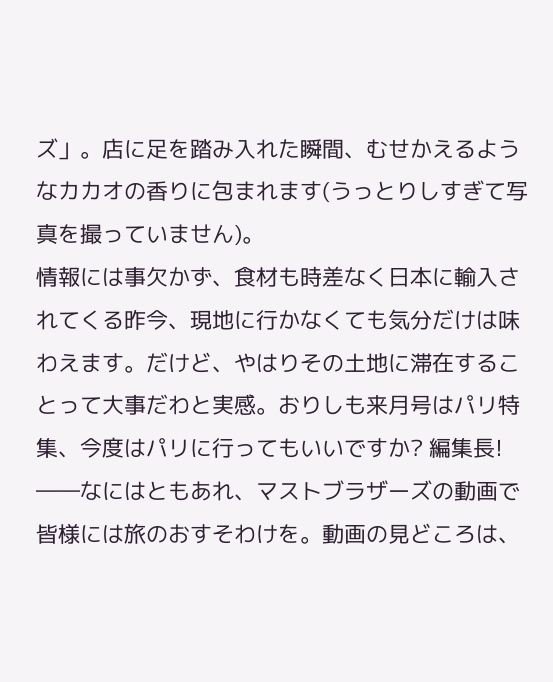ズ」。店に足を踏み入れた瞬間、むせかえるようなカカオの香りに包まれます(うっとりしすぎて写真を撮っていません)。
情報には事欠かず、食材も時差なく日本に輸入されてくる昨今、現地に行かなくても気分だけは味わえます。だけど、やはりその土地に滞在することって大事だわと実感。おりしも来月号はパリ特集、今度はパリに行ってもいいですか? 編集長!
――なにはともあれ、マストブラザーズの動画で皆様には旅のおすそわけを。動画の見どころは、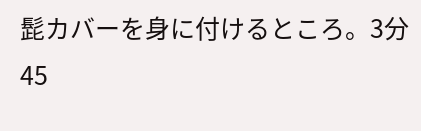髭カバーを身に付けるところ。3分45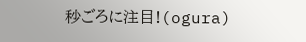秒ごろに注目!(ogura)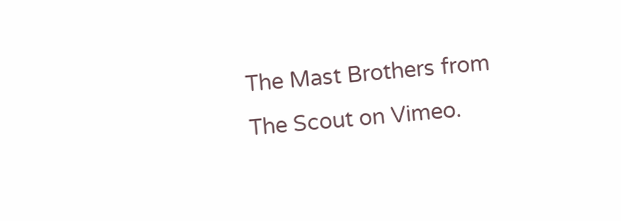The Mast Brothers from The Scout on Vimeo.